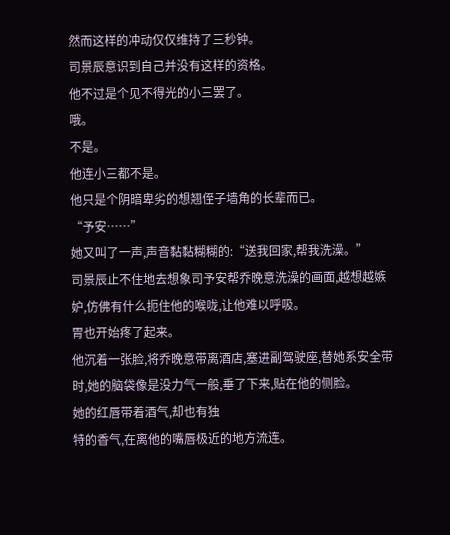然而这样的冲动仅仅维持了三秒钟。
司景辰意识到自己并没有这样的资格。
他不过是个见不得光的小三罢了。
哦。
不是。
他连小三都不是。
他只是个阴暗卑劣的想翘侄子墙角的长辈而已。
“予安……”
她又叫了一声,声音黏黏糊糊的:“送我回家,帮我洗澡。”
司景辰止不住地去想象司予安帮乔晚意洗澡的画面,越想越嫉妒,仿佛有什么扼住他的喉咙,让他难以呼吸。
胃也开始疼了起来。
他沉着一张脸,将乔晚意带离酒店,塞进副驾驶座,替她系安全带时,她的脑袋像是没力气一般,垂了下来,贴在他的侧脸。
她的红唇带着酒气,却也有独
特的香气,在离他的嘴唇极近的地方流连。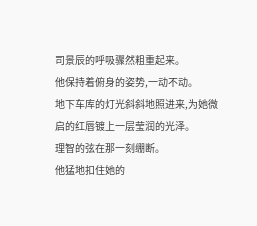司景辰的呼吸骤然粗重起来。
他保持着俯身的姿势,一动不动。
地下车库的灯光斜斜地照进来,为她微启的红唇镀上一层莹润的光泽。
理智的弦在那一刻绷断。
他猛地扣住她的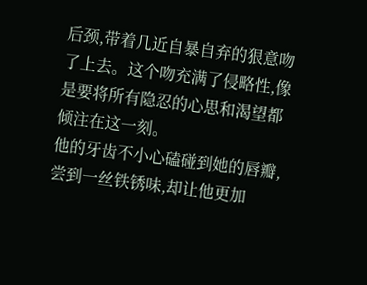后颈,带着几近自暴自弃的狠意吻了上去。这个吻充满了侵略性,像是要将所有隐忍的心思和渴望都倾注在这一刻。
他的牙齿不小心磕碰到她的唇瓣,尝到一丝铁锈味,却让他更加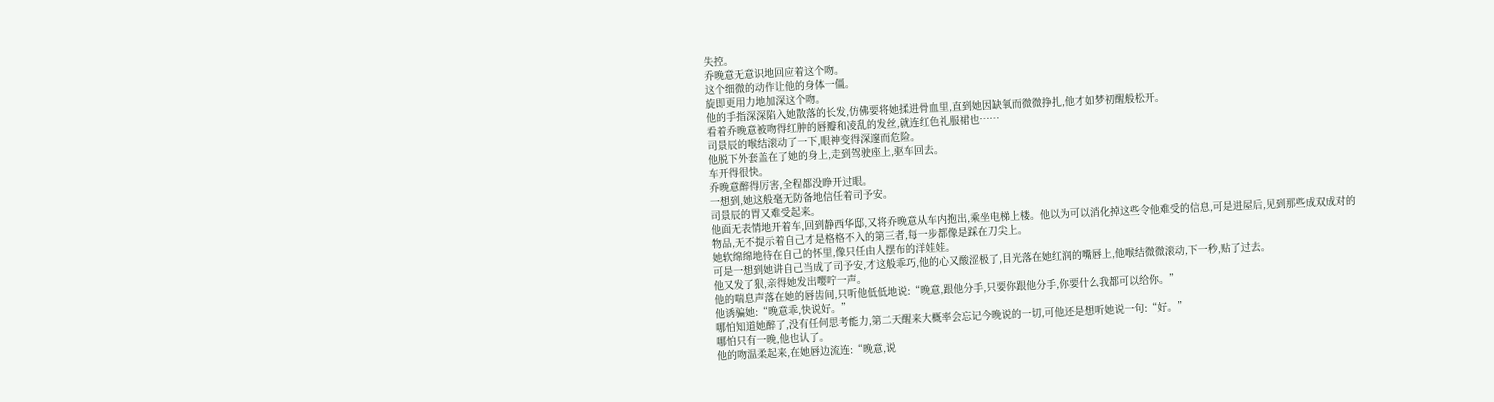失控。
乔晚意无意识地回应着这个吻。
这个细微的动作让他的身体一僵。
旋即更用力地加深这个吻。
他的手指深深陷入她散落的长发,仿佛要将她揉进骨血里,直到她因缺氧而微微挣扎,他才如梦初醒般松开。
看着乔晚意被吻得红肿的唇瓣和凌乱的发丝,就连红色礼服裙也……
司景辰的喉结滚动了一下,眼神变得深邃而危险。
他脱下外套盖在了她的身上,走到驾驶座上,驱车回去。
车开得很快。
乔晚意醉得厉害,全程都没睁开过眼。
一想到,她这般毫无防备地信任着司予安。
司景辰的胃又难受起来。
他面无表情地开着车,回到静西华邸,又将乔晚意从车内抱出,乘坐电梯上楼。他以为可以消化掉这些令他难受的信息,可是进屋后,见到那些成双成对的物品,无不提示着自己才是格格不入的第三者,每一步都像是踩在刀尖上。
她软绵绵地待在自己的怀里,像只任由人摆布的洋娃娃。
可是一想到她讲自己当成了司予安,才这般乖巧,他的心又酸涩极了,目光落在她红润的嘴唇上,他喉结微微滚动,下一秒,贴了过去。
他又发了狠,亲得她发出嘤咛一声。
他的喘息声落在她的唇齿间,只听他低低地说:“晚意,跟他分手,只要你跟他分手,你要什么我都可以给你。”
他诱骗她:“晚意乖,快说好。”
哪怕知道她醉了,没有任何思考能力,第二天醒来大概率会忘记今晚说的一切,可他还是想听她说一句:“好。”
哪怕只有一晚,他也认了。
他的吻温柔起来,在她唇边流连:“晚意,说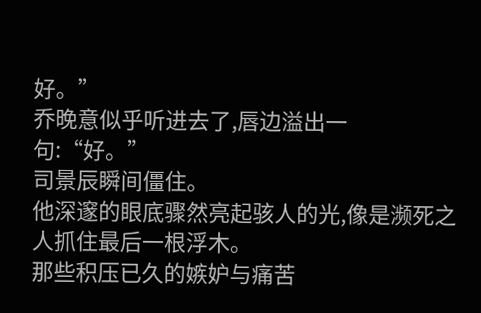好。”
乔晚意似乎听进去了,唇边溢出一句:“好。”
司景辰瞬间僵住。
他深邃的眼底骤然亮起骇人的光,像是濒死之人抓住最后一根浮木。
那些积压已久的嫉妒与痛苦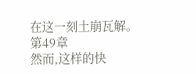在这一刻土崩瓦解。
第49章
然而,这样的快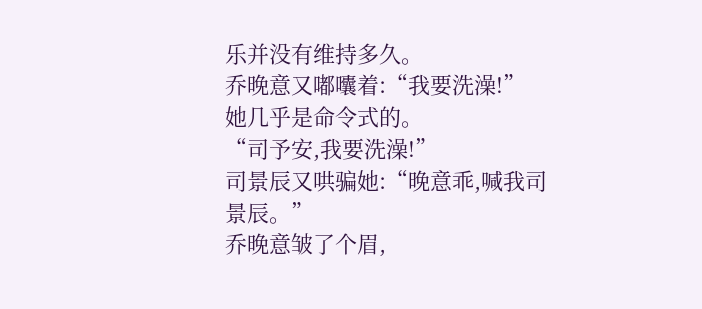乐并没有维持多久。
乔晚意又嘟囔着:“我要洗澡!”
她几乎是命令式的。
“司予安,我要洗澡!”
司景辰又哄骗她:“晚意乖,喊我司景辰。”
乔晚意皱了个眉,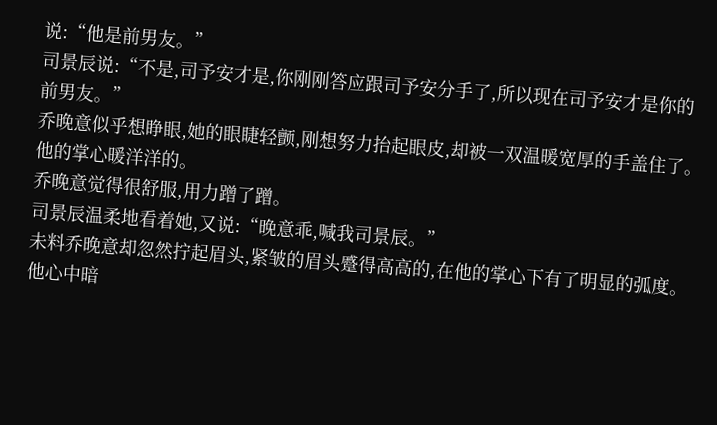说:“他是前男友。”
司景辰说:“不是,司予安才是,你刚刚答应跟司予安分手了,所以现在司予安才是你的前男友。”
乔晚意似乎想睁眼,她的眼睫轻颤,刚想努力抬起眼皮,却被一双温暖宽厚的手盖住了。
他的掌心暖洋洋的。
乔晚意觉得很舒服,用力蹭了蹭。
司景辰温柔地看着她,又说:“晚意乖,喊我司景辰。”
未料乔晚意却忽然拧起眉头,紧皱的眉头蹙得高高的,在他的掌心下有了明显的弧度。
他心中暗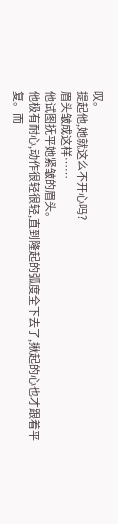叹。
提起他,她就这么不开心吗?
眉头皱成这样……
他试图抚平她紧皱的眉头。
他极有耐心,动作很轻很轻,直到隆起的弧度全下去了,揪起的心也才跟着平复。而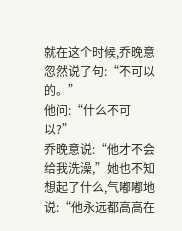就在这个时候,乔晚意忽然说了句:“不可以的。”
他问:“什么不可以?”
乔晚意说:“他才不会给我洗澡,”她也不知想起了什么,气嘟嘟地说:“他永远都高高在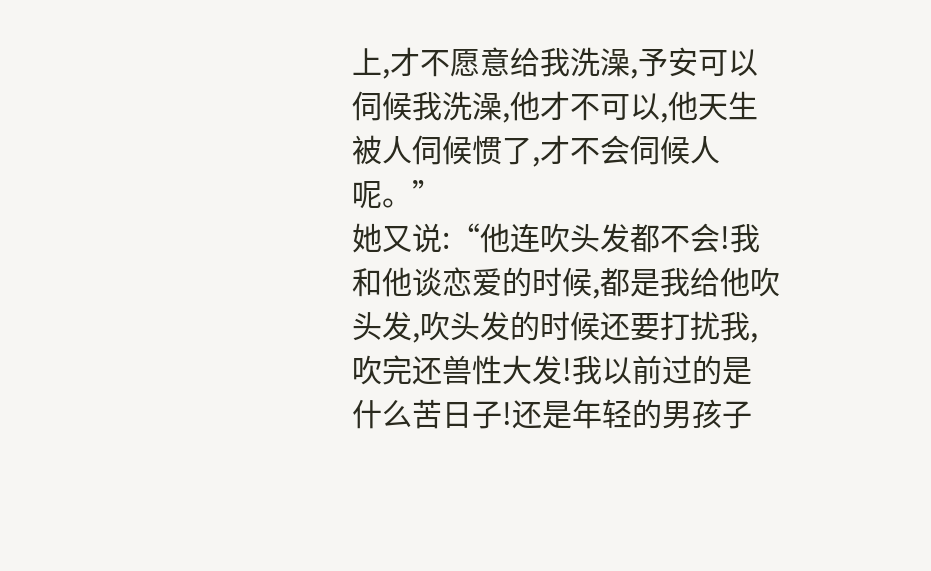上,才不愿意给我洗澡,予安可以伺候我洗澡,他才不可以,他天生被人伺候惯了,才不会伺候人呢。”
她又说:“他连吹头发都不会!我和他谈恋爱的时候,都是我给他吹头发,吹头发的时候还要打扰我,吹完还兽性大发!我以前过的是什么苦日子!还是年轻的男孩子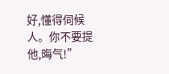好,懂得伺候人。你不要提他,晦气!”